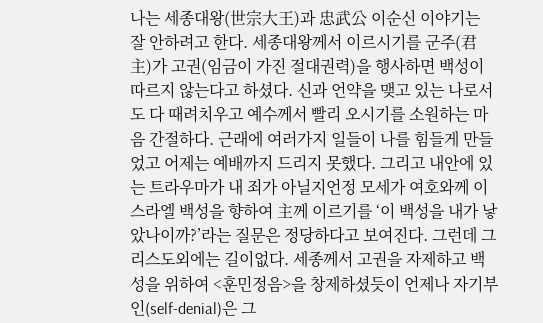나는 세종대왕(世宗大王)과 忠武公 이순신 이야기는 잘 안하려고 한다. 세종대왕께서 이르시기를 군주(君主)가 고권(임금이 가진 절대권력)을 행사하면 백성이 따르지 않는다고 하셨다. 신과 언약을 맺고 있는 나로서도 다 때려치우고 예수께서 빨리 오시기를 소원하는 마음 간절하다. 근래에 여러가지 일들이 나를 힘들게 만들었고 어제는 예배까지 드리지 못했다. 그리고 내안에 있는 트라우마가 내 죄가 아닐지언정 모세가 여호와께 이스라엘 백성을 향하여 主께 이르기를 ‘이 백성을 내가 낳았나이까?’라는 질문은 정당하다고 보여진다. 그런데 그리스도외에는 길이없다. 세종께서 고권을 자제하고 백성을 위하여 <훈민정음>을 창제하셨듯이 언제나 자기부인(self-denial)은 그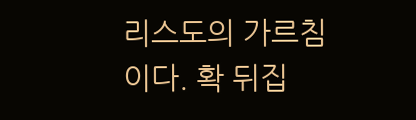리스도의 가르침이다. 확 뒤집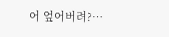어 엎어버려?…